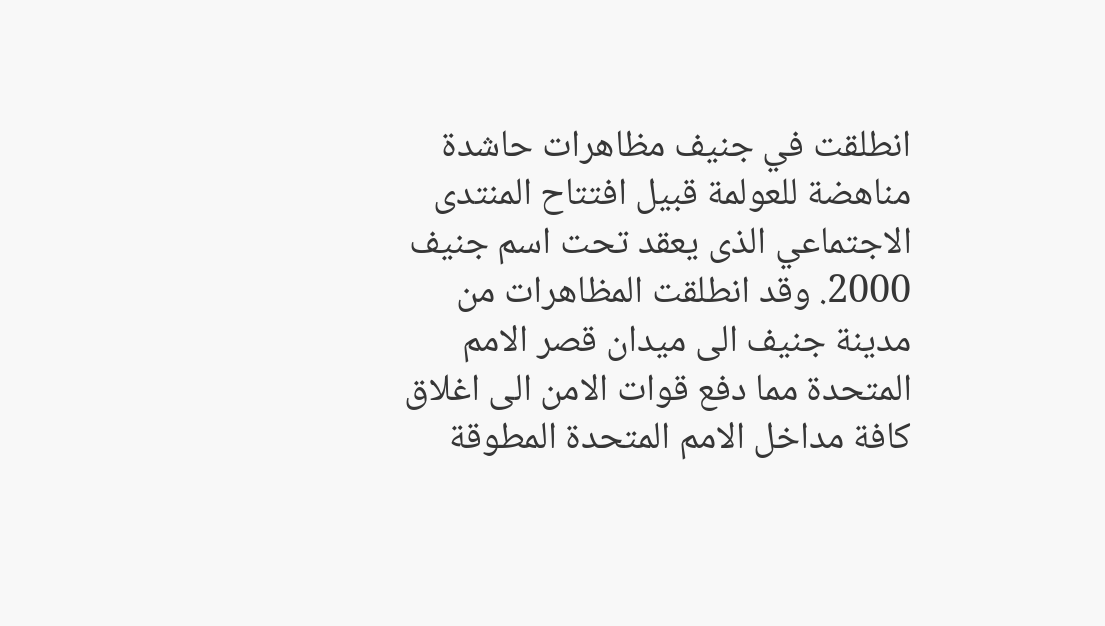انطلقت في جنيف مظاهرات حاشدة مناهضة للعولمة قبيل افتتاح المنتدى الاجتماعي الذى يعقد تحت اسم جنيف 2000. وقد انطلقت المظاهرات من مدينة جنيف الى ميدان قصر الامم المتحدة مما دفع قوات الامن الى اغلاق كافة مداخل الامم المتحدة المطوقة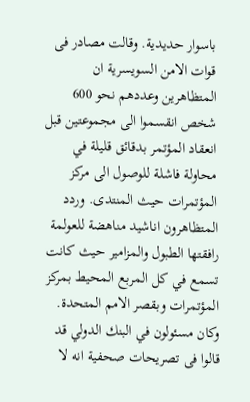باسوار حديدية. وقالت مصادر فى قوات الامن السويسرية ان المتظاهرين وعددهم نحو 600 شخص انقسموا الى مجموعتين قبل انعقاد المؤتمر بدقائق قليلة في محاولة فاشلة للوصول الى مركز المؤتمرات حيث المنتدى. وردد المتظاهرون اناشيد مناهضة للعولمة رافقتها الطبول والمزامير حيث كانت تسمع في كل المربع المحيط بمركز المؤتمرات وبقصر الامم المتحدة. وكان مسئولون في البنك الدولي قد قالوا فى تصريحات صحفية انه لا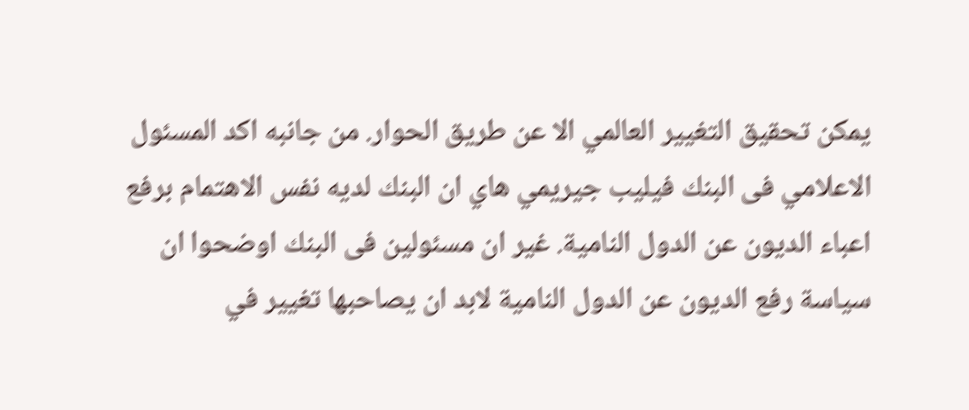يمكن تحقيق التغيير العالمي الا عن طريق الحوار. من جانبه اكد المسئول الاعلامي فى البنك فيليب جيريمي هاي ان البنك لديه نفس الاهتمام برفع اعباء الديون عن الدول النامية. غير ان مسئولين فى البنك اوضحوا ان سياسة رفع الديون عن الدول النامية لابد ان يصاحبها تغيير في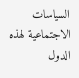السياسات الاجتماعية لهذه الدول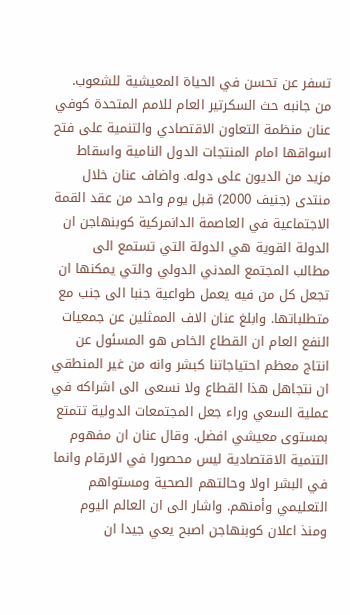تسفر عن تحسن في الحياة المعيشية للشعوب. من جانبه حث السكرتير العام للامم المتحدة كوفي عنان منظمة التعاون الاقتصادي والتنمية على فتح اسواقها امام المنتجات الدول النامية واسقاط مزيد من الديون على دوله. واضاف عنان خلال منتدى (جنيف 2000) قبل يوم واحد من عقد القمة الاجتماعية في العاصمة الدانمركية كوبنهاجن ان الدولة القوية هي الدولة التي تستمع الى مطالب المجتمع المدني الدولي والتي يمكنها ان تجعل كل من فيه يعمل طواعية جنبا الى جنب مع متطلباتها. وابلغ عنان الاف الممثلين عن جمعيات النفع العام ان القطاع الخاص هو المسئول عن انتاج معظم احتياجاتنا كبشر وانه من غير المنطقي ان نتجاهل هذا القطاع ولا نسعى الى اشراكه في عملية السعي وراء جعل المجتمعات الدولية تتمتع بمستوى معيشي افضل. وقال عنان ان مفهوم التنمية الاقتصادية ليس محصورا في الارقام وانما في البشر اولا وحالتهم الصحية ومستواهم التعليمي وأمنهم. واشار الى ان العالم اليوم ومنذ اعلان كوبنهاجن اصبح يعي جيدا ان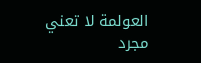العولمة لا تعني مجرد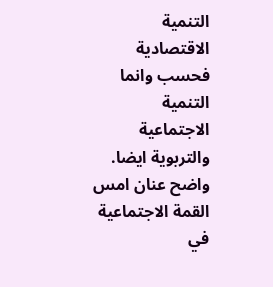التنمية الاقتصادية فحسب وانما التنمية الاجتماعية والتربوية ايضا. واضح عنان امس القمة الاجتماعية في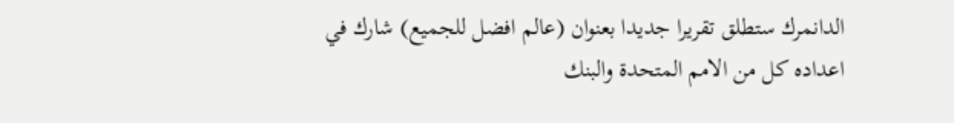الدانمرك ستطلق تقريرا جديدا بعنوان (عالم افضل للجميع) شارك في اعداده كل من الامم المتحدة والبنك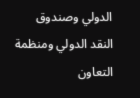الدولي وصندوق النقد الدولي ومنظمة التعاون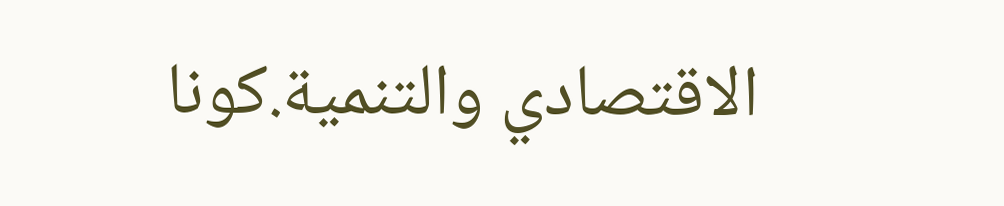الاقتصادي والتنمية.كونا